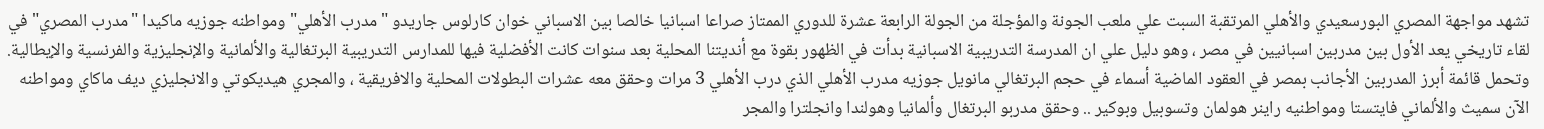تشهد مواجهة المصري البورسعيدي والأهلي المرتقبة السبت علي ملعب الجونة والمؤجلة من الجولة الرابعة عشرة للدوري الممتاز صراعا اسبانيا خالصا بين الاسباني خوان كارلوس جاريدو "مدرب الأهلي" ومواطنه جوزيه ماكيدا "مدرب المصري" في لقاء تاريخي يعد الأول بين مدربين اسبانيين في مصر ، وهو دليل علي ان المدرسة التدريبية الاسبانية بدأت في الظهور بقوة مع أنديتنا المحلية بعد سنوات كانت الأفضلية فيها للمدارس التدريبية البرتغالية والألمانية والإنجليزية والفرنسية والإيطالية.
وتحمل قائمة أبرز المدربين الأجانب بمصر في العقود الماضية أسماء في حجم البرتغالي مانويل جوزيه مدرب الأهلي الذي درب الأهلي 3 مرات وحقق معه عشرات البطولات المحلية والافريقية ، والمجري هيديكوتي والانجليزي ديف ماكاي ومواطنه الآن سميث والألماني فايتستا ومواطنيه راينر هولمان وتسوبيل وبوكير .. وحقق مدربو البرتغال وألمانيا وهولندا وانجلترا والمجر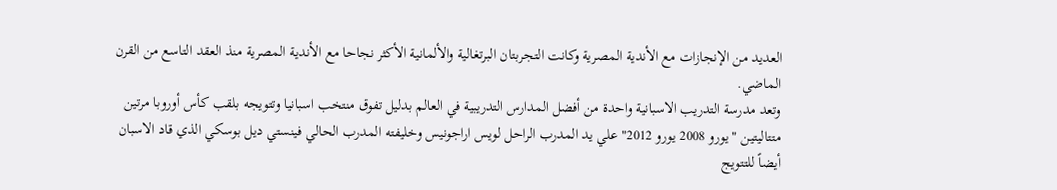العديد من الإنجازات مع الأندية المصرية وكانت التجربتان البرتغالية والألمانية الأكثر نجاحا مع الأندية المصرية منذ العقد التاسع من القرن الماضي.
وتعد مدرسة التدريب الاسبانية واحدة من أفضل المدارس التدريبية في العالم بدليل تفوق منتخب اسبانيا وتتويجه بلقب كأس أوروبا مرتين متتاليتين "يورو 2008 يورو 2012" علي يد المدرب الراحل لويس اراجونيس وخليفته المدرب الحالي فينستي ديل بوسكي الذي قاد الاسبان أيضاً للتتويج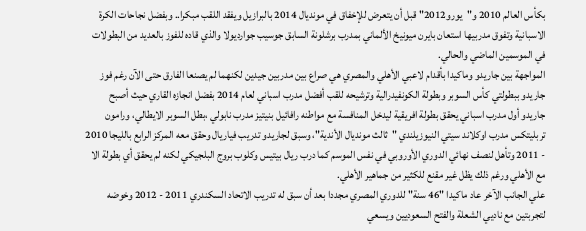بكأس العالم 2010 و"يورو2012" قبل أن يتعرض للإخفاق في مونديال 2014 بالبرازيل ويفقد اللقب مبكرا.. وبفضل نجاحات الكرة الاسبانية وتفوق مدربيها استعان بايرن ميونيخ الألماني بمدرب برشلونة السابق جوسيب جوارديولا والذي قاده للفوز بالعديد من البطولات في الموسمين الماضي والحالي.
المواجهة بين جاريدو وماكيدا بأقدام لاعبي الأهلي والمصري هي صراع بين مدربين جيدين لكنهما لم يصنعا الفارق حتى الآن رغم فوز جاريدو ببطولتي كأس السوبر وبطولة الكونفيدرالية وترشيحه للقب أفضل مدرب اسباني لعام 2014 بفضل انجازه القاري حيث أصبح جاريدو أول مدرب اسباني يحقق بطولة افريقية ليدخل المنافسة مع مواطنه رافائيل بنيتيز مدرب نابولي ،بطل السوبر الايطالي، ورامون تربليتكس مدرب اوكلاند سيتي النيوزيلندي "ثالث مونديال الأندية"، وسبق لجاريدو تدريب فياريال وحقق معه المركز الرابع بالليجا 2010 - 2011 وتأهل لنصف نهائي الدوري الأوروبي في نفس الموسم كما درب ريال بيتيس وكلوب بروج البلجيكي لكنه لم يحقق أي بطولة الا مع الأهلي ورغم ذلك يظل غير مقنع للكثير من جماهير الأهلي.
علي الجانب الآخر عاد ماكيدا "46 سنة" للدوري المصري مجددا بعد أن سبق له تدريب الاتحاد السكندري 2011 - 2012 وخوضه لتجربتين مع ناديي الشعلة والفتح السعوديين ويسعي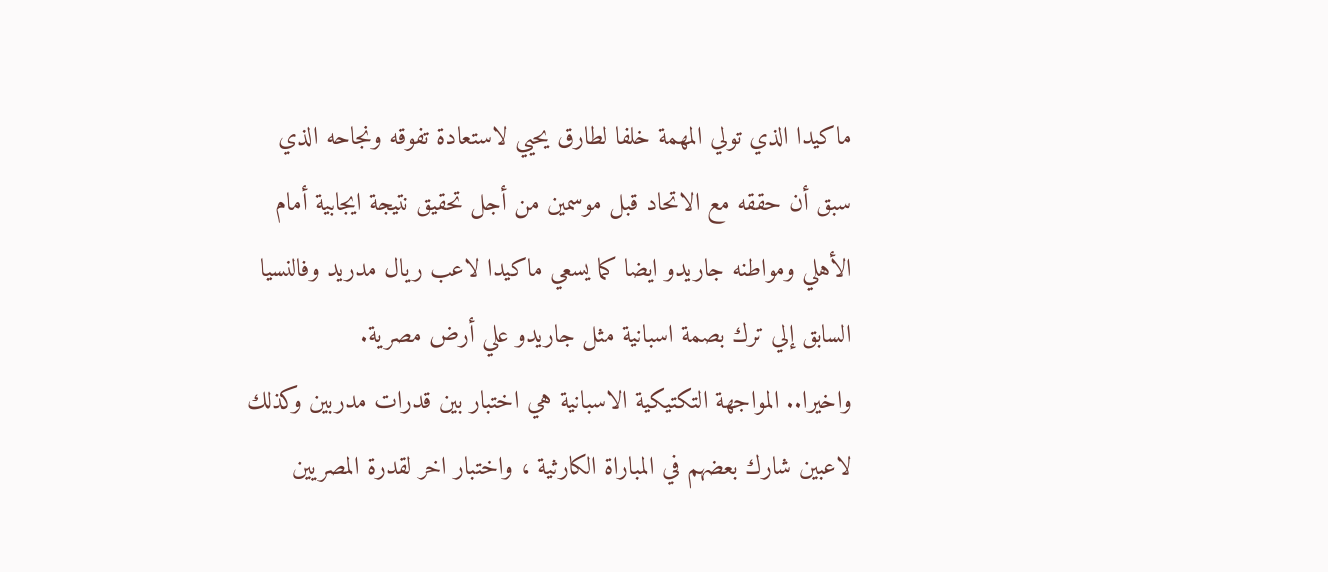ماكيدا الذي تولي المهمة خلفا لطارق يحيي لاستعادة تفوقه ونجاحه الذي سبق أن حققه مع الاتحاد قبل موسمين من أجل تحقيق نتيجة ايجابية أمام الأهلي ومواطنه جاريدو ايضا كما يسعي ماكيدا لاعب ريال مدريد وفالنسيا السابق إلي ترك بصمة اسبانية مثل جاريدو علي أرض مصرية.
واخيرا.. المواجهة التكتيكية الاسبانية هي اختبار بين قدرات مدربين وكذلك لاعبين شارك بعضهم في المباراة الكارثية ، واختبار اخر لقدرة المصريين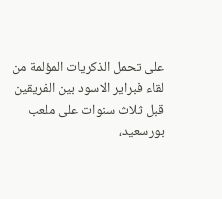على تحمل الذكريات المؤلمة من لقاء فبراير الاسود بين الفريقين قبل ثلاث سنوات على ملعب بورسعيد،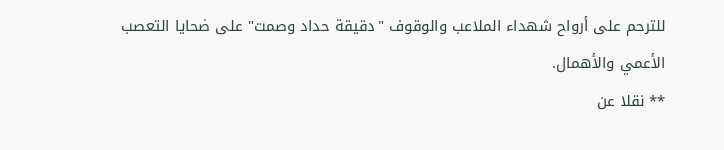للترحم على أرواح شهداء الملاعب والوقوف "دقيقة حداد وصمت" على ضحايا التعصب الأعمي والأهمال.
** نقلا عن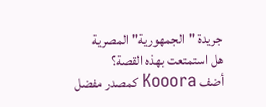جريدة "الجمهورية" المصرية
هل استمتعت بهذه القصة؟
أضف Kooora كمصدر مفضل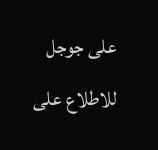على جوجل للاطلاع على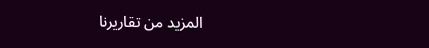المزيد من تقاريرنا